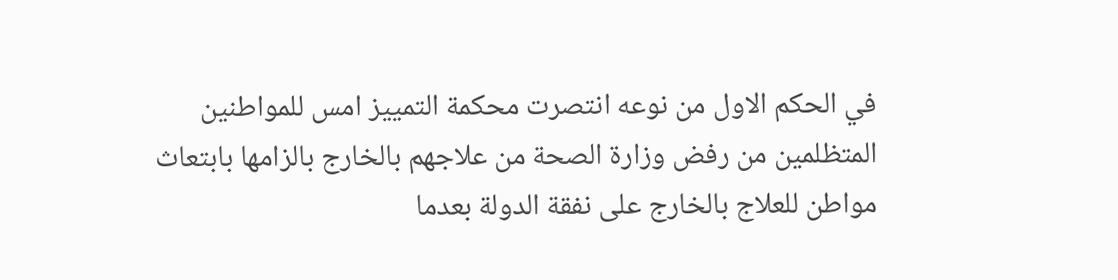في الحكم الاول من نوعه انتصرت محكمة التمييز امس للمواطنين المتظلمين من رفض وزارة الصحة من علاجهم بالخارج بالزامها بابتعاث مواطن للعلاج بالخارج على نفقة الدولة بعدما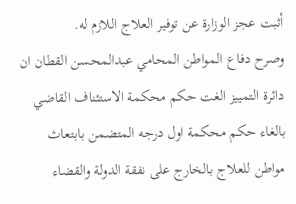أثبت عجز الوزارة عن توفير العلاج اللازم له.
وصرح دفاع المواطن المحامي عبدالمحسن القطان ان دائرة التمييز الغت حكم محكمة الاستئناف القاضي بالغاء حكم محكمة اول درجه المتضمن بابتعاث مواطن للعلاج بالخارج على نفقة الدولة والقضاء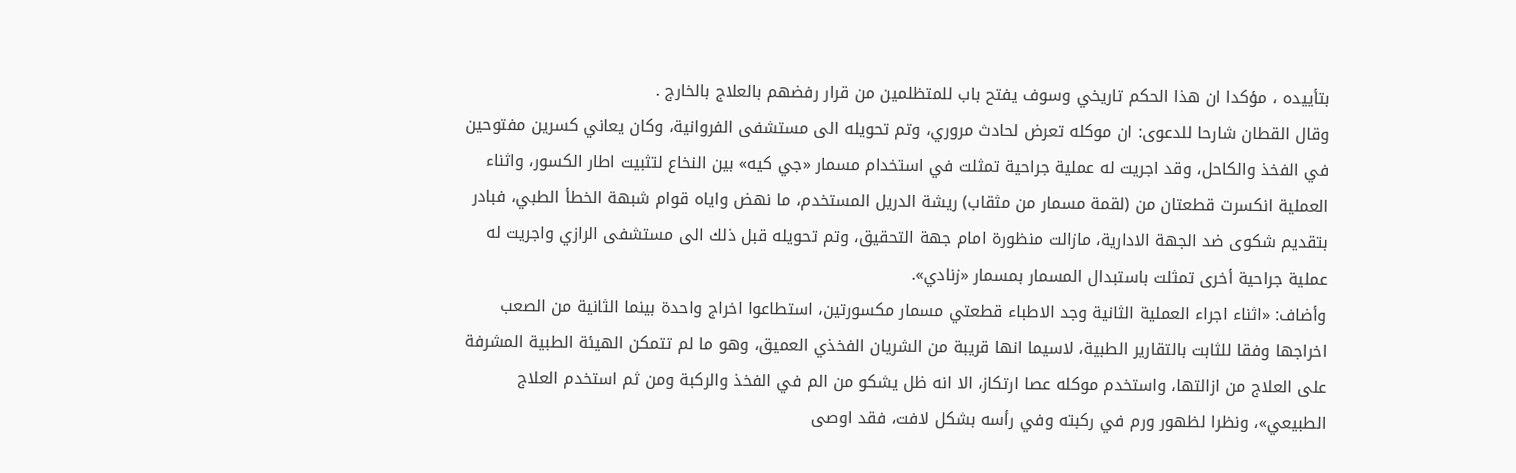بتأييده ، مؤكدا ان هذا الحكم تاريخي وسوف يفتح باب للمتظلمين من قرار رفضهم بالعلاج بالخارج .
وقال القطان شارحا للدعوى: ان موكله تعرض لحادث مروري، وتم تحويله الى مستشفى الفروانية، وكان يعاني كسرين مفتوحين في الفخذ والكاحل، وقد اجريت له عملية جراحية تمثلت في استخدام مسمار «جي كيه» بين النخاع لتثبيت اطار الكسور، واثناء العملية انكسرت قطعتان من (لقمة مسمار من مثقاب) ريشة الدريل المستخدم، ما نهض واياه قوام شبهة الخطأ الطبي، فبادر بتقديم شكوى ضد الجهة الادارية، مازالت منظورة امام جهة التحقيق، وتم تحويله قبل ذلك الى مستشفى الرازي واجريت له عملية جراحية أخرى تمثلت باستبدال المسمار بمسمار «زنادي».
وأضاف: «اثناء اجراء العملية الثانية وجد الاطباء قطعتي مسمار مكسورتين، استطاعوا اخراج واحدة بينما الثانية من الصعب اخراجها وفقا للثابت بالتقارير الطبية، لاسيما انها قريبة من الشريان الفخذي العميق، وهو ما لم تتمكن الهيئة الطبية المشرفة على العلاج من ازالتها، واستخدم موكله عصا ارتكاز، الا انه ظل يشكو من الم في الفخذ والركبة ومن ثم استخدم العلاج الطبيعي»، ونظرا لظهور ورم في ركبته وفي رأسه بشكل لافت، فقد اوصى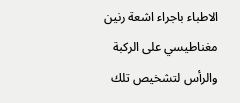الاطباء باجراء اشعة رنين مغناطيسي على الركبة والرأس لتشخيص تلك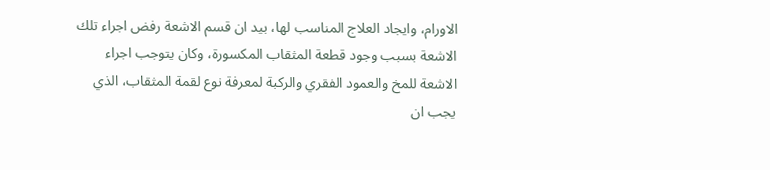الاورام، وايجاد العلاج المناسب لها، بيد ان قسم الاشعة رفض اجراء تلك الاشعة بسبب وجود قطعة المثقاب المكسورة، وكان يتوجب اجراء الاشعة للمخ والعمود الفقري والركبة لمعرفة نوع لقمة المثقاب، الذي يجب ان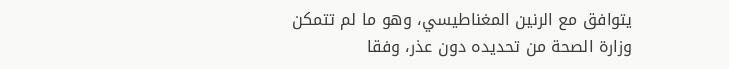يتوافق مع الرنين المغناطيسي، وهو ما لم تتمكن وزارة الصحة من تحديده دون عذر، وفقا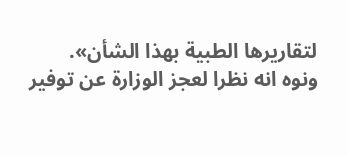لتقاريرها الطبية بهذا الشأن».
ونوه انه نظرا لعجز الوزارة عن توفير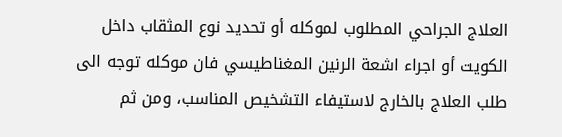العلاج الجراحي المطلوب لموكله أو تحديد نوع المثقاب داخل الكويت أو اجراء اشعة الرنين المغناطيسي فان موكله توجه الى طلب العلاج بالخارج لاستيفاء التشخيص المناسب، ومن ثم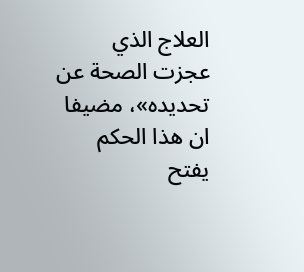العلاج الذي عجزت الصحة عن تحديده»، مضيفا ان هذا الحكم يفتح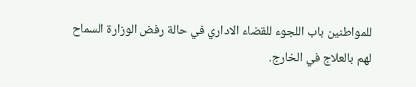للمواطنين باب اللجوء للقضاء الاداري في حالة رفض الوزارة السماح لهم بالعلاج في الخارج.